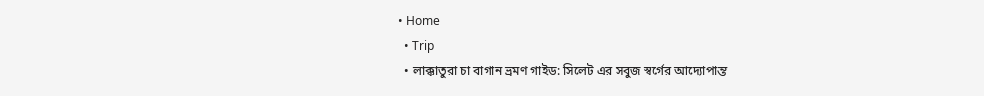• Home
  • Trip
  • লাক্কাতুরা চা বাগান ভ্রমণ গাইড: সিলেট এর সবুজ স্বর্গের আদ্যোপান্ত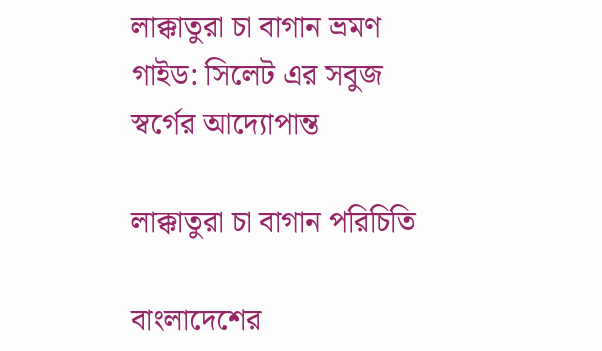লাক্কাতুরা চা বাগান ভ্রমণ গাইড: সিলেট এর সবুজ স্বর্গের আদ্যোপান্ত

লাক্কাতুরা চা বাগান পরিচিতি

বাংলাদেশের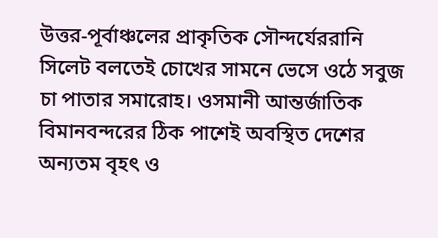উত্তর-পূর্বাঞ্চলের প্রাকৃতিক সৌন্দর্যেররানি সিলেট বলতেই চোখের সামনে ভেসে ওঠে সবুজ চা পাতার সমারোহ। ওসমানী আন্তর্জাতিক বিমানবন্দরের ঠিক পাশেই অবস্থিত দেশের অন্যতম বৃহৎ ও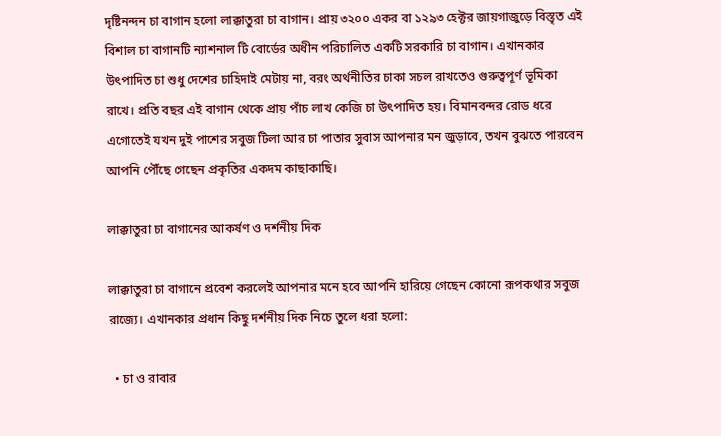দৃষ্টিনন্দন চা বাগান হলো লাক্কাতুরা চা বাগান। প্রায় ৩২০০ একর বা ১২৯৩ হেক্টর জায়গাজুড়ে বিস্তৃত এই বিশাল চা বাগানটি ন্যাশনাল টি বোর্ডের অধীন পরিচালিত একটি সরকারি চা বাগান। এখানকার উৎপাদিত চা শুধু দেশের চাহিদাই মেটায় না, বরং অর্থনীতির চাকা সচল রাখতেও গুরুত্বপূর্ণ ভূমিকা রাখে। প্রতি বছর এই বাগান থেকে প্রায় পাঁচ লাখ কেজি চা উৎপাদিত হয়। বিমানবন্দর রোড ধরে এগোতেই যখন দুই পাশের সবুজ টিলা আর চা পাতার সুবাস আপনার মন জুড়াবে, তখন বুঝতে পারবেন আপনি পৌঁছে গেছেন প্রকৃতির একদম কাছাকাছি।

লাক্কাতুরা চা বাগানের আকর্ষণ ও দর্শনীয় দিক

লাক্কাতুরা চা বাগানে প্রবেশ করলেই আপনার মনে হবে আপনি হারিয়ে গেছেন কোনো রূপকথার সবুজ রাজ্যে। এখানকার প্রধান কিছু দর্শনীয় দিক নিচে তুলে ধরা হলো:

  • চা ও রাবার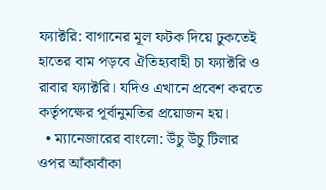ফ্যাক্টরি: বাগানের মূল ফটক দিয়ে ঢুকতেই হাতের বাম পড়বে ঐতিহ্যবাহী চা ফ্যাক্টরি ও রাবার ফ্যাক্টরি। যদিও এখানে প্রবেশ করতে কর্তৃপক্ষের পূর্বানুমতির প্রয়োজন হয়।
  • ম্যানেজারের বাংলো: উঁচু উঁচু টিলার ওপর আঁকাবাঁকা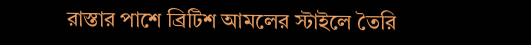রাস্তার পাশে ব্রিটিশ আমলের স্টাইলে তৈরি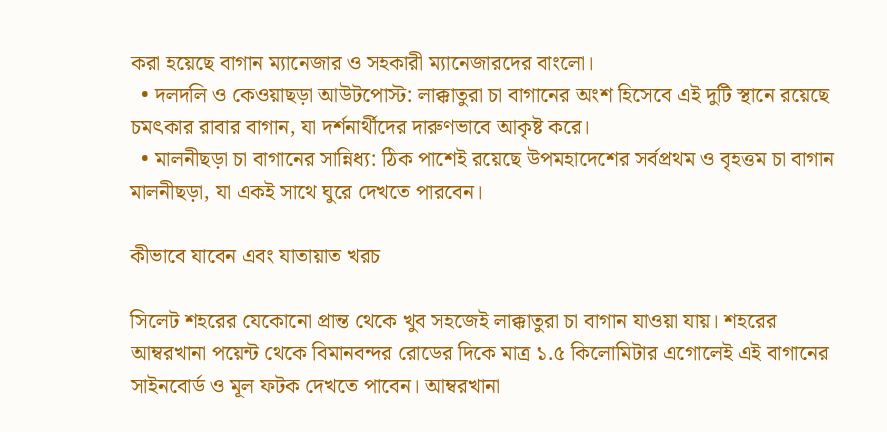করা হয়েছে বাগান ম্যানেজার ও সহকারী ম্যানেজারদের বাংলো।
  • দলদলি ও কেওয়াছড়া আউটপোস্ট: লাক্কাতুরা চা বাগানের অংশ হিসেবে এই দুটি স্থানে রয়েছে চমৎকার রাবার বাগান, যা দর্শনার্থীদের দারুণভাবে আকৃষ্ট করে।
  • মালনীছড়া চা বাগানের সান্নিধ্য: ঠিক পাশেই রয়েছে উপমহাদেশের সর্বপ্রথম ও বৃহত্তম চা বাগান মালনীছড়া, যা একই সাথে ঘুরে দেখতে পারবেন।

কীভাবে যাবেন এবং যাতায়াত খরচ

সিলেট শহরের যেকোনো প্রান্ত থেকে খুব সহজেই লাক্কাতুরা চা বাগান যাওয়া যায়। শহরের আম্বরখানা পয়েন্ট থেকে বিমানবন্দর রোডের দিকে মাত্র ১.৫ কিলোমিটার এগোলেই এই বাগানের সাইনবোর্ড ও মূল ফটক দেখতে পাবেন। আম্বরখানা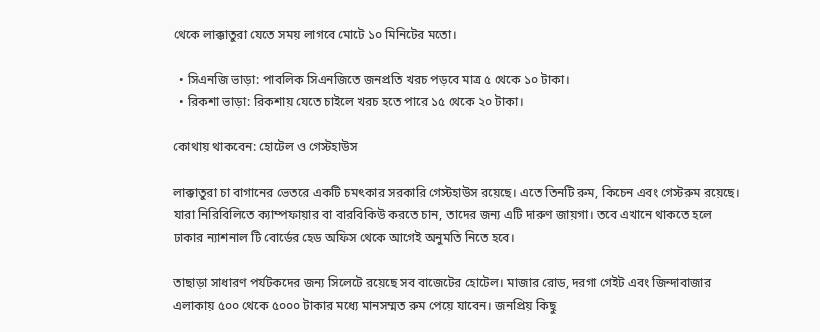থেকে লাক্কাতুরা যেতে সময় লাগবে মোটে ১০ মিনিটের মতো।

  • সিএনজি ভাড়া: পাবলিক সিএনজিতে জনপ্রতি খরচ পড়বে মাত্র ৫ থেকে ১০ টাকা।
  • রিকশা ভাড়া: রিকশায় যেতে চাইলে খরচ হতে পারে ১৫ থেকে ২০ টাকা।

কোথায় থাকবেন: হোটেল ও গেস্টহাউস

লাক্কাতুরা চা বাগানের ভেতরে একটি চমৎকার সরকারি গেস্টহাউস রয়েছে। এতে তিনটি রুম, কিচেন এবং গেস্টরুম রয়েছে। যারা নিরিবিলিতে ক্যাম্পফায়ার বা বারবিকিউ করতে চান, তাদের জন্য এটি দারুণ জায়গা। তবে এখানে থাকতে হলে ঢাকার ন্যাশনাল টি বোর্ডের হেড অফিস থেকে আগেই অনুমতি নিতে হবে।

তাছাড়া সাধারণ পর্যটকদের জন্য সিলেটে রয়েছে সব বাজেটের হোটেল। মাজার রোড, দরগা গেইট এবং জিন্দাবাজার এলাকায় ৫০০ থেকে ৫০০০ টাকার মধ্যে মানসম্মত রুম পেয়ে যাবেন। জনপ্রিয় কিছু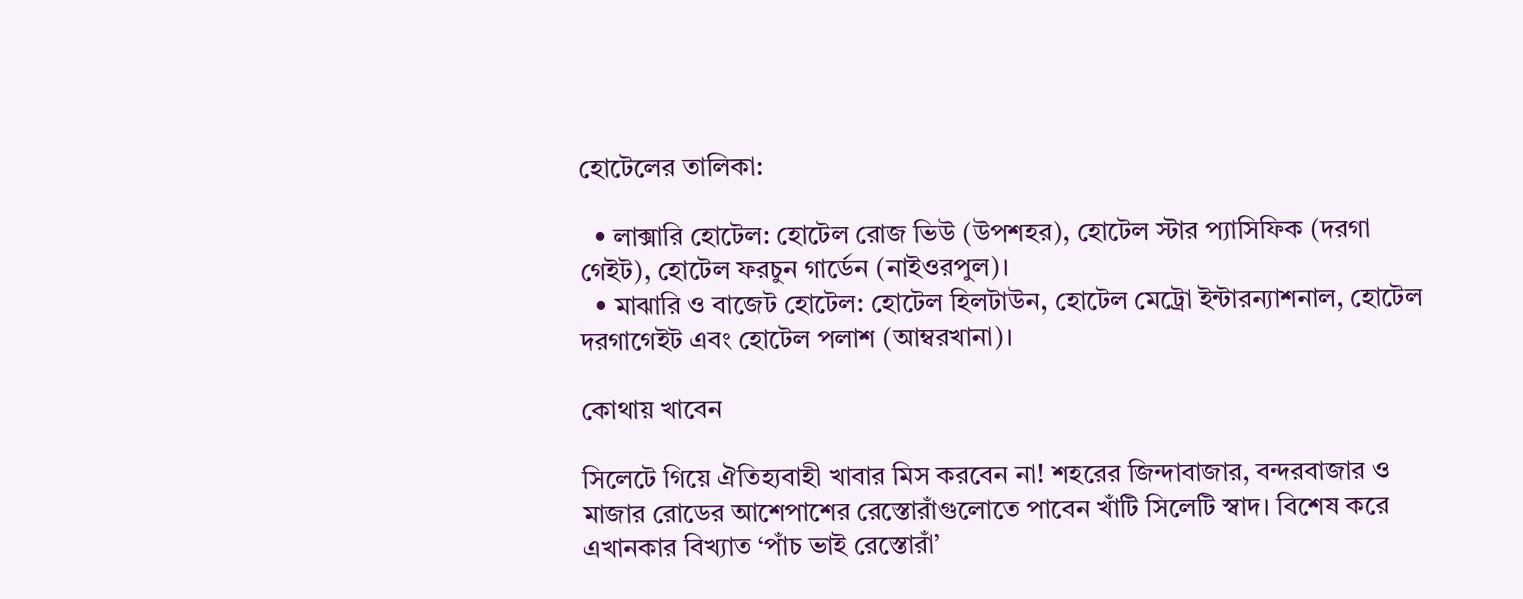হোটেলের তালিকা:

  • লাক্সারি হোটেল: হোটেল রোজ ভিউ (উপশহর), হোটেল স্টার প্যাসিফিক (দরগা গেইট), হোটেল ফরচুন গার্ডেন (নাইওরপুল)।
  • মাঝারি ও বাজেট হোটেল: হোটেল হিলটাউন, হোটেল মেট্রো ইন্টারন্যাশনাল, হোটেল দরগাগেইট এবং হোটেল পলাশ (আম্বরখানা)।

কোথায় খাবেন

সিলেটে গিয়ে ঐতিহ্যবাহী খাবার মিস করবেন না! শহরের জিন্দাবাজার, বন্দরবাজার ও মাজার রোডের আশেপাশের রেস্তোরাঁগুলোতে পাবেন খাঁটি সিলেটি স্বাদ। বিশেষ করে এখানকার বিখ্যাত ‘পাঁচ ভাই রেস্তোরাঁ’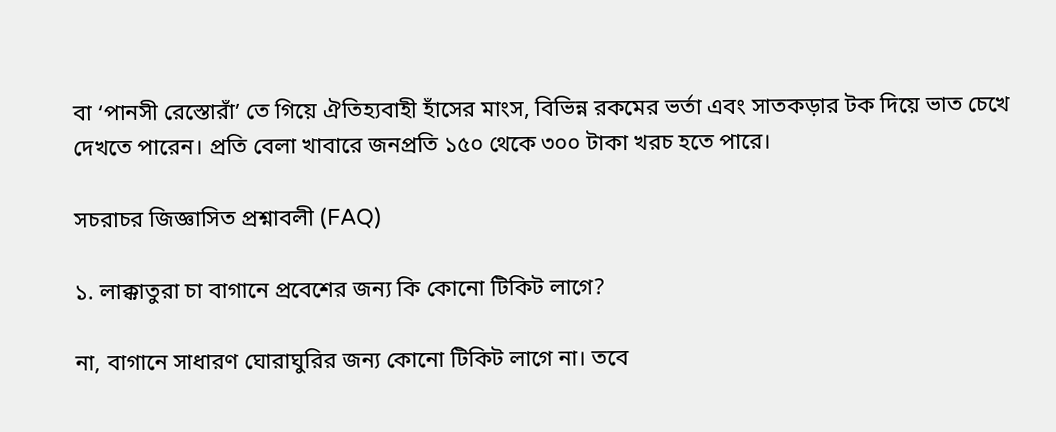বা ‘পানসী রেস্তোরাঁ’ তে গিয়ে ঐতিহ্যবাহী হাঁসের মাংস, বিভিন্ন রকমের ভর্তা এবং সাতকড়ার টক দিয়ে ভাত চেখে দেখতে পারেন। প্রতি বেলা খাবারে জনপ্রতি ১৫০ থেকে ৩০০ টাকা খরচ হতে পারে।

সচরাচর জিজ্ঞাসিত প্রশ্নাবলী (FAQ)

১. লাক্কাতুরা চা বাগানে প্রবেশের জন্য কি কোনো টিকিট লাগে?

না, বাগানে সাধারণ ঘোরাঘুরির জন্য কোনো টিকিট লাগে না। তবে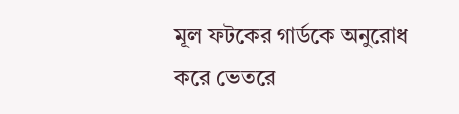মূল ফটকের গার্ডকে অনুরোধ করে ভেতরে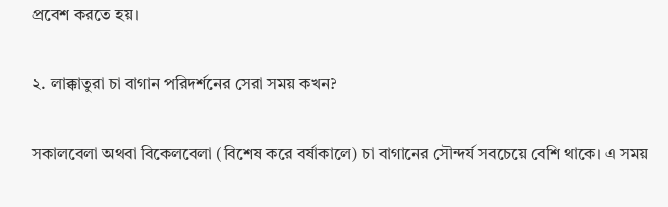প্রবেশ করতে হয়।

২. লাক্কাতুরা চা বাগান পরিদর্শনের সেরা সময় কখন?

সকালবেলা অথবা বিকেলবেলা (বিশেষ করে বর্ষাকালে) চা বাগানের সৌন্দর্য সবচেয়ে বেশি থাকে। এ সময়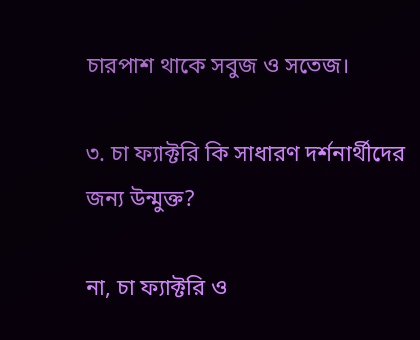চারপাশ থাকে সবুজ ও সতেজ।

৩. চা ফ্যাক্টরি কি সাধারণ দর্শনার্থীদের জন্য উন্মুক্ত?

না, চা ফ্যাক্টরি ও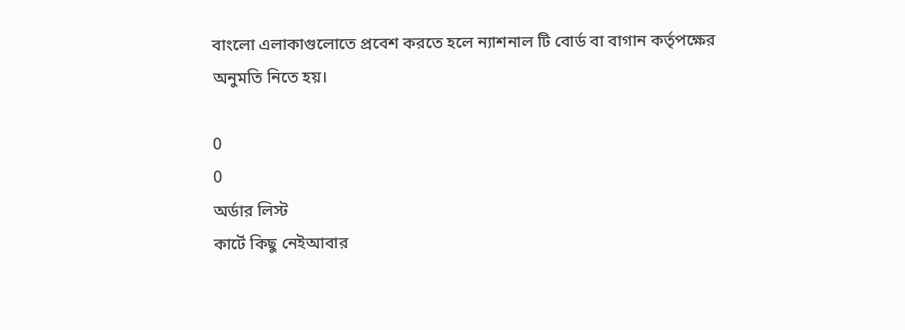বাংলো এলাকাগুলোতে প্রবেশ করতে হলে ন্যাশনাল টি বোর্ড বা বাগান কর্তৃপক্ষের অনুমতি নিতে হয়।

0
0
অর্ডার লিস্ট
কার্টে কিছু নেইআবার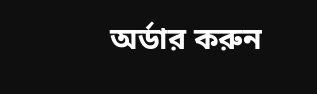অর্ডার করুন